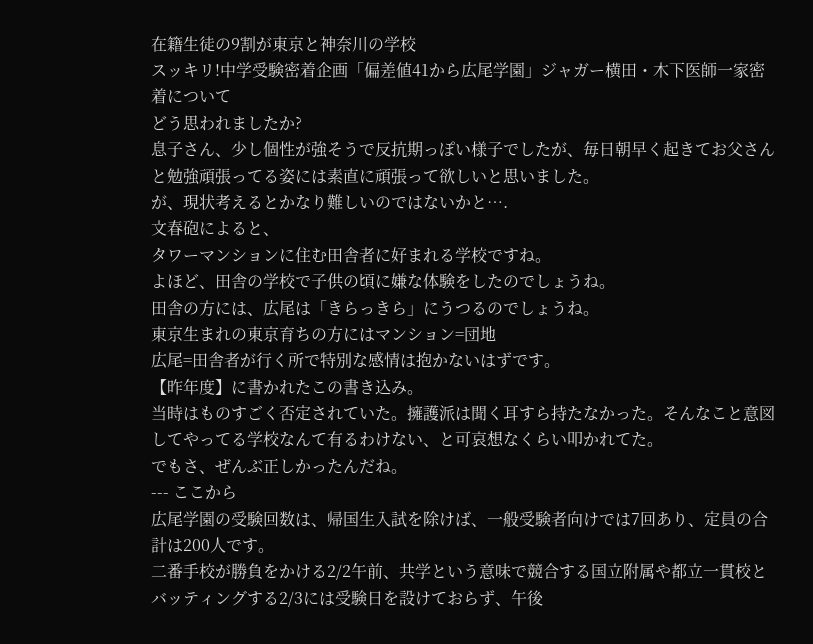在籍生徒の9割が東京と神奈川の学校
スッキリ!中学受験密着企画「偏差値41から広尾学園」ジャガー横田・木下医師一家密着について
どう思われましたか?
息子さん、少し個性が強そうで反抗期っぽい様子でしたが、毎日朝早く起きてお父さんと勉強頑張ってる姿には素直に頑張って欲しいと思いました。
が、現状考えるとかなり難しいのではないかと….
文春砲によると、
タワーマンションに住む田舎者に好まれる学校ですね。
よほど、田舎の学校で子供の頃に嫌な体験をしたのでしょうね。
田舎の方には、広尾は「きらっきら」にうつるのでしょうね。
東京生まれの東京育ちの方にはマンション=団地
広尾=田舎者が行く所で特別な感情は抱かないはずです。
【昨年度】に書かれたこの書き込み。
当時はものすごく否定されていた。擁護派は聞く耳すら持たなかった。そんなこと意図してやってる学校なんて有るわけない、と可哀想なくらい叩かれてた。
でもさ、ぜんぶ正しかったんだね。
--- ここから
広尾学園の受験回数は、帰国生入試を除けば、一般受験者向けでは7回あり、定員の合計は200人です。
二番手校が勝負をかける2/2午前、共学という意味で競合する国立附属や都立一貫校とバッティングする2/3には受験日を設けておらず、午後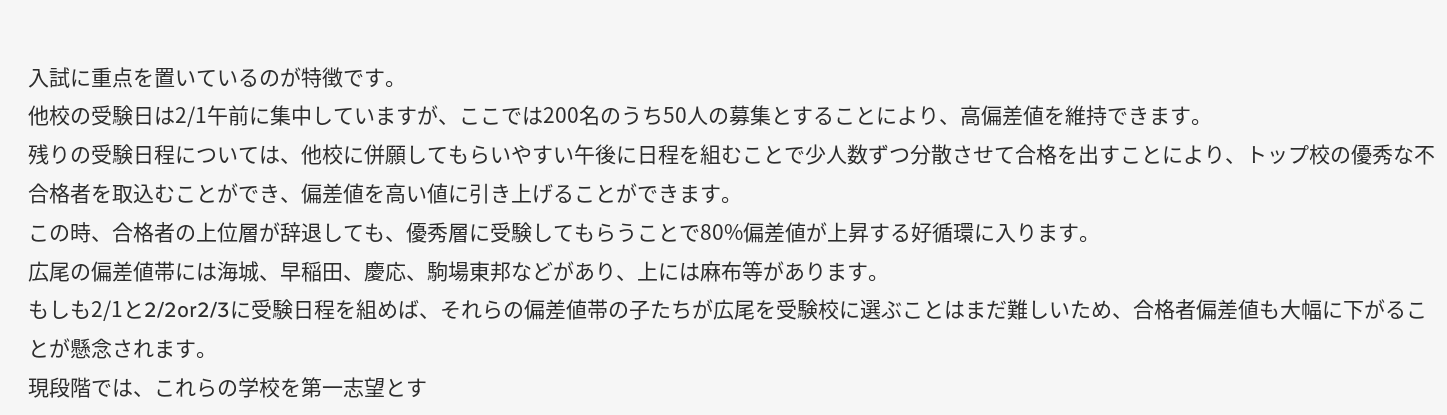入試に重点を置いているのが特徴です。
他校の受験日は2/1午前に集中していますが、ここでは200名のうち50人の募集とすることにより、高偏差値を維持できます。
残りの受験日程については、他校に併願してもらいやすい午後に日程を組むことで少人数ずつ分散させて合格を出すことにより、トップ校の優秀な不合格者を取込むことができ、偏差値を高い値に引き上げることができます。
この時、合格者の上位層が辞退しても、優秀層に受験してもらうことで80%偏差値が上昇する好循環に入ります。
広尾の偏差値帯には海城、早稲田、慶応、駒場東邦などがあり、上には麻布等があります。
もしも2/1と2/2or2/3に受験日程を組めば、それらの偏差値帯の子たちが広尾を受験校に選ぶことはまだ難しいため、合格者偏差値も大幅に下がることが懸念されます。
現段階では、これらの学校を第一志望とす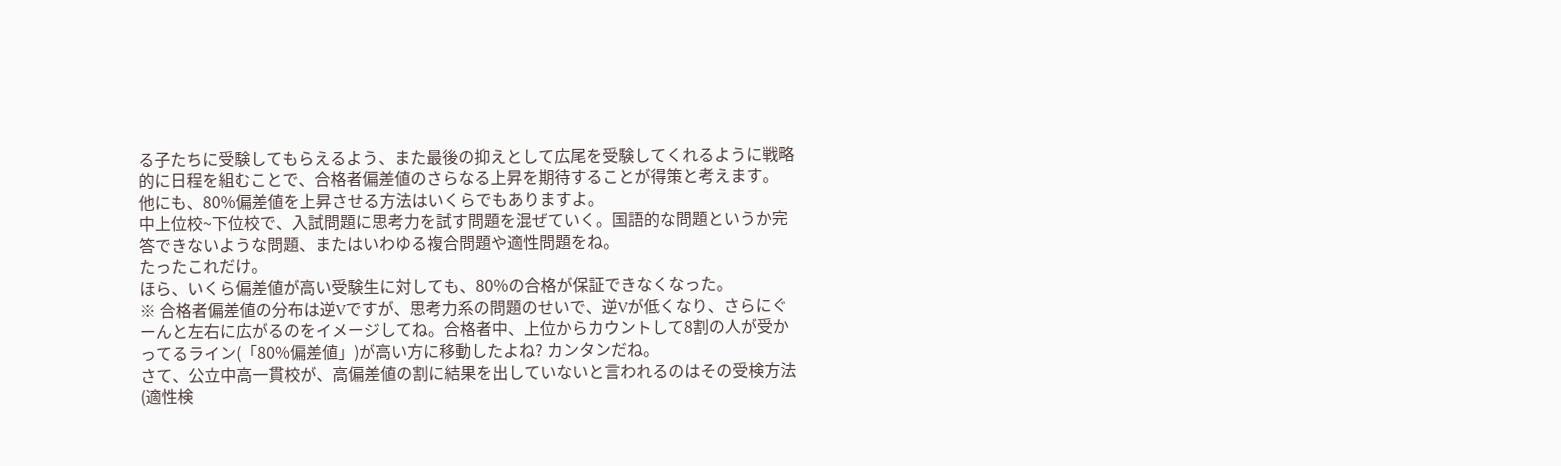る子たちに受験してもらえるよう、また最後の抑えとして広尾を受験してくれるように戦略的に日程を組むことで、合格者偏差値のさらなる上昇を期待することが得策と考えます。
他にも、80%偏差値を上昇させる方法はいくらでもありますよ。
中上位校~下位校で、入試問題に思考力を試す問題を混ぜていく。国語的な問題というか完答できないような問題、またはいわゆる複合問題や適性問題をね。
たったこれだけ。
ほら、いくら偏差値が高い受験生に対しても、80%の合格が保証できなくなった。
※ 合格者偏差値の分布は逆Vですが、思考力系の問題のせいで、逆Vが低くなり、さらにぐーんと左右に広がるのをイメージしてね。合格者中、上位からカウントして8割の人が受かってるライン(「80%偏差値」)が高い方に移動したよね? カンタンだね。
さて、公立中高一貫校が、高偏差値の割に結果を出していないと言われるのはその受検方法(適性検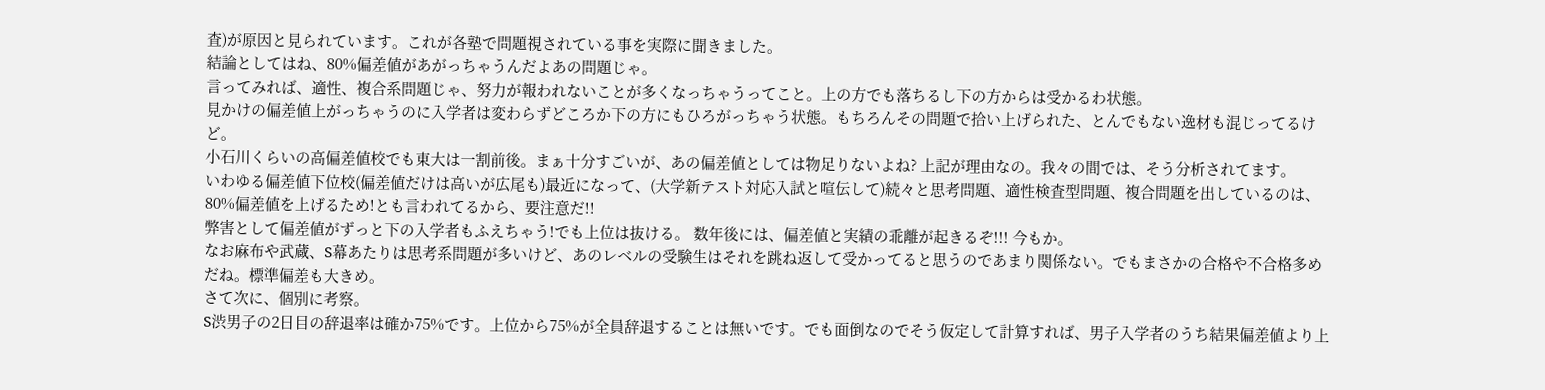査)が原因と見られています。これが各塾で問題視されている事を実際に聞きました。
結論としてはね、80%偏差値があがっちゃうんだよあの問題じゃ。
言ってみれば、適性、複合系問題じゃ、努力が報われないことが多くなっちゃうってこと。上の方でも落ちるし下の方からは受かるわ状態。
見かけの偏差値上がっちゃうのに入学者は変わらずどころか下の方にもひろがっちゃう状態。もちろんその問題で拾い上げられた、とんでもない逸材も混じってるけど。
小石川くらいの高偏差値校でも東大は一割前後。まぁ十分すごいが、あの偏差値としては物足りないよね? 上記が理由なの。我々の間では、そう分析されてます。
いわゆる偏差値下位校(偏差値だけは高いが広尾も)最近になって、(大学新テスト対応入試と喧伝して)続々と思考問題、適性検査型問題、複合問題を出しているのは、80%偏差値を上げるため!とも言われてるから、要注意だ!!
弊害として偏差値がずっと下の入学者もふえちゃう!でも上位は抜ける。 数年後には、偏差値と実績の乖離が起きるぞ!!! 今もか。
なお麻布や武蔵、S幕あたりは思考系問題が多いけど、あのレベルの受験生はそれを跳ね返して受かってると思うのであまり関係ない。でもまさかの合格や不合格多めだね。標準偏差も大きめ。
さて次に、個別に考察。
S渋男子の2日目の辞退率は確か75%です。上位から75%が全員辞退することは無いです。でも面倒なのでそう仮定して計算すれば、男子入学者のうち結果偏差値より上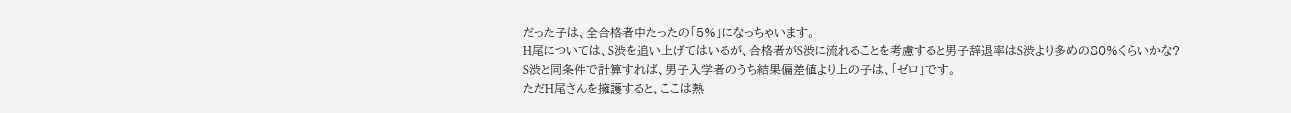だった子は、全合格者中たったの「5%」になっちゃいます。
H尾については、S渋を追い上げてはいるが、合格者がS渋に流れることを考慮すると男子辞退率はS渋より多めの80%くらいかな?
S渋と同条件で計算すれば、男子入学者のうち結果偏差値より上の子は、「ゼロ」です。
ただH尾さんを擁護すると、ここは熱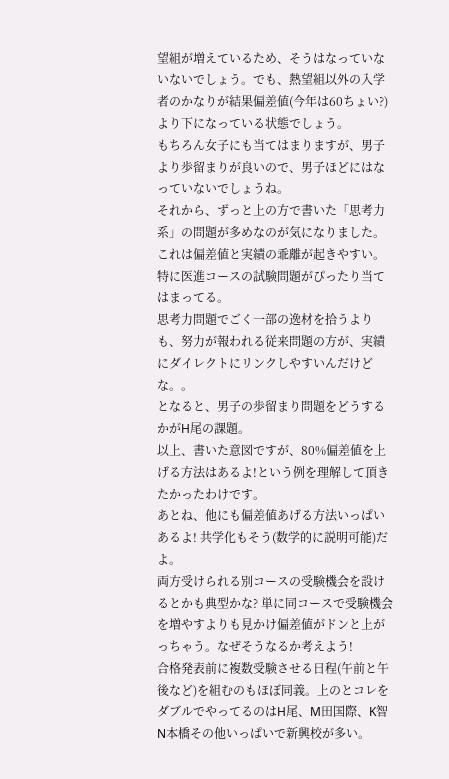望組が増えているため、そうはなっていないないでしょう。でも、熱望組以外の入学者のかなりが結果偏差値(今年は60ちょい?)より下になっている状態でしょう。
もちろん女子にも当てはまりますが、男子より歩留まりが良いので、男子ほどにはなっていないでしょうね。
それから、ずっと上の方で書いた「思考力系」の問題が多めなのが気になりました。これは偏差値と実績の乖離が起きやすい。特に医進コースの試験問題がぴったり当てはまってる。
思考力問題でごく一部の逸材を拾うよりも、努力が報われる従来問題の方が、実績にダイレクトにリンクしやすいんだけどな。。
となると、男子の歩留まり問題をどうするかがH尾の課題。
以上、書いた意図ですが、80%偏差値を上げる方法はあるよ!という例を理解して頂きたかったわけです。
あとね、他にも偏差値あげる方法いっぱいあるよ! 共学化もそう(数学的に説明可能)だよ。
両方受けられる別コースの受験機会を設けるとかも典型かな? 単に同コースで受験機会を増やすよりも見かけ偏差値がドンと上がっちゃう。なぜそうなるか考えよう!
合格発表前に複数受験させる日程(午前と午後など)を組むのもほぼ同義。上のとコレをダブルでやってるのはH尾、M田国際、K智N本橋その他いっぱいで新興校が多い。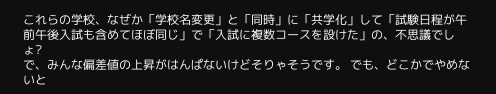これらの学校、なぜか「学校名変更」と「同時」に「共学化」して「試験日程が午前午後入試も含めてほぼ同じ」で「入試に複数コースを設けた」の、不思議でしょ?
で、みんな偏差値の上昇がはんぱないけどそりゃそうです。 でも、どこかでやめないと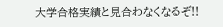大学合格実績と見合わなくなるぞ!!